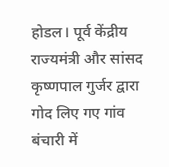होडल। पूर्व केंद्रीय राज्यमंत्री और सांसद कृष्णपाल गुर्जर द्वारा गोद लिए गए गांव बंचारी में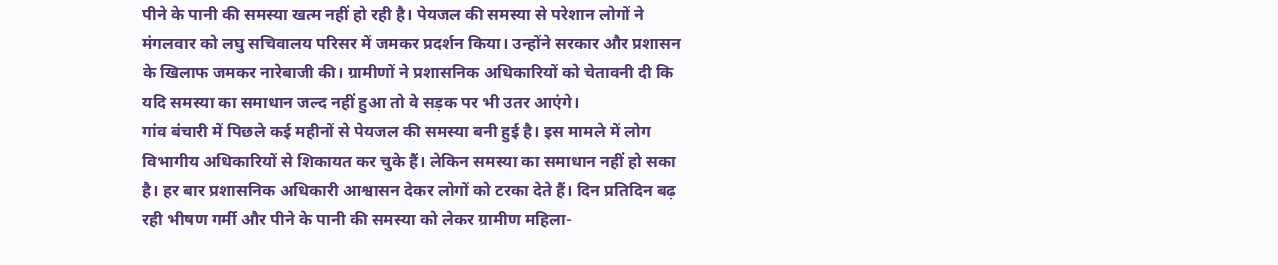पीने के पानी की समस्या खत्म नहीं हो रही है। पेयजल की समस्या से परेशान लोगों ने मंगलवार को लघु सचिवालय परिसर में जमकर प्रदर्शन किया। उन्होंने सरकार और प्रशासन के खिलाफ जमकर नारेबाजी की। ग्रामीणों ने प्रशासनिक अधिकारियों को चेतावनी दी कि यदि समस्या का समाधान जल्द नहीं हुआ तो वे सड़क पर भी उतर आएंगे।
गांव बंचारी में पिछले कई महीनों से पेयजल की समस्या बनी हुई है। इस मामले में लोग विभागीय अधिकारियों से शिकायत कर चुके हैं। लेकिन समस्या का समाधान नहीं हो सका है। हर बार प्रशासनिक अधिकारी आश्वासन देकर लोगों को टरका देते हैं। दिन प्रतिदिन बढ़ रही भीषण गर्मी और पीने के पानी की समस्या को लेकर ग्रामीण महिला-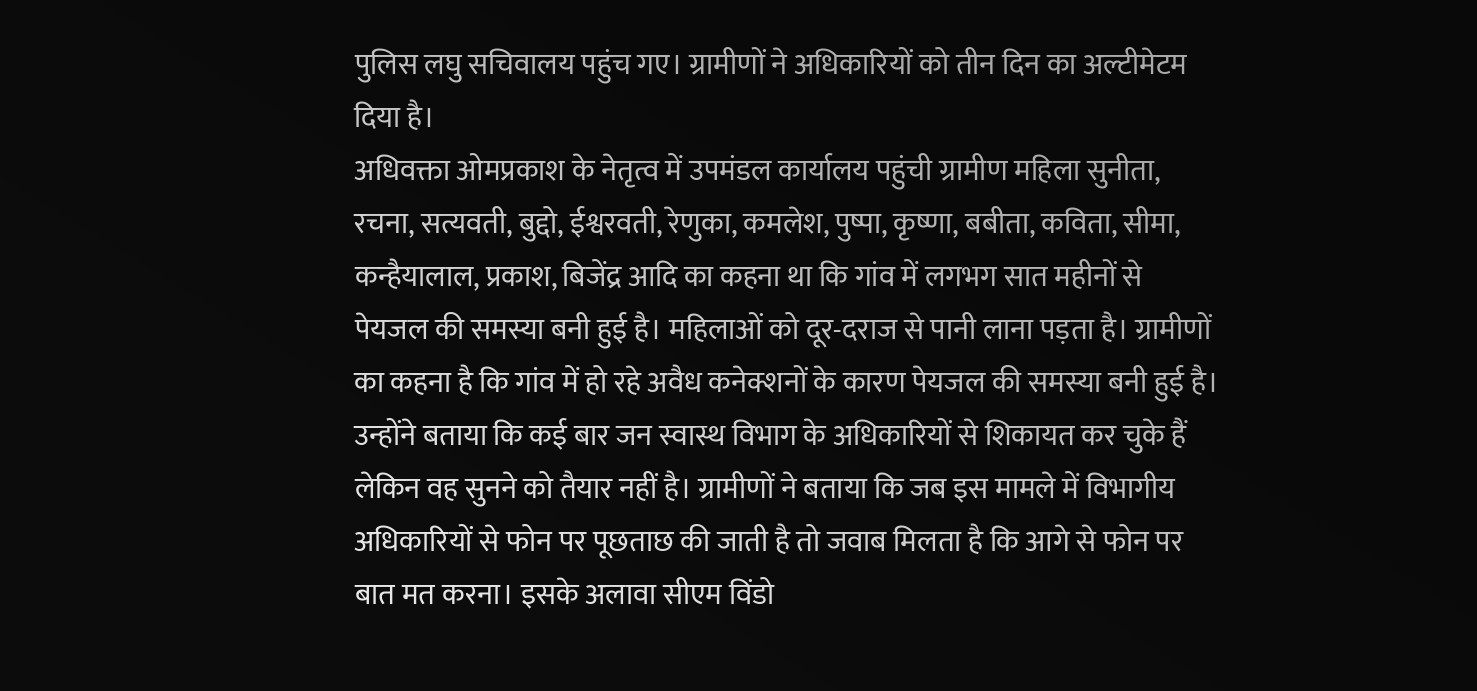पुलिस लघु सचिवालय पहुंच गए। ग्रामीणों ने अधिकारियों को तीन दिन का अल्टीमेटम दिया है।
अधिवक्ता ओमप्रकाश के नेतृत्व में उपमंडल कार्यालय पहुंची ग्रामीण महिला सुनीता, रचना, सत्यवती, बुद्दो, ईश्वरवती, रेणुका, कमलेश, पुष्पा, कृष्णा, बबीता, कविता, सीमा, कन्हैयालाल, प्रकाश, बिजेंद्र आदि का कहना था कि गांव में लगभग सात महीनों से पेयजल की समस्या बनी हुई है। महिलाओं को दूर-दराज से पानी लाना पड़ता है। ग्रामीणों का कहना है कि गांव में हो रहे अवैध कनेक्शनों के कारण पेयजल की समस्या बनी हुई है। उन्होंने बताया कि कई बार जन स्वास्थ विभाग के अधिकारियों से शिकायत कर चुके हैं लेकिन वह सुनने को तैयार नहीं है। ग्रामीणों ने बताया कि जब इस मामले में विभागीय अधिकारियों से फोन पर पूछताछ की जाती है तो जवाब मिलता है कि आगे से फोन पर बात मत करना। इसके अलावा सीएम विंडो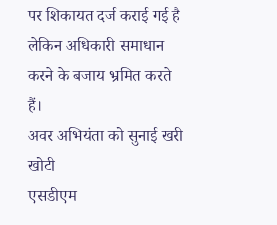पर शिकायत दर्ज कराई गई है लेकिन अधिकारी समाधान करने के बजाय भ्रमित करते हैं।
अवर अभियंता को सुनाई खरी खोटी
एसडीएम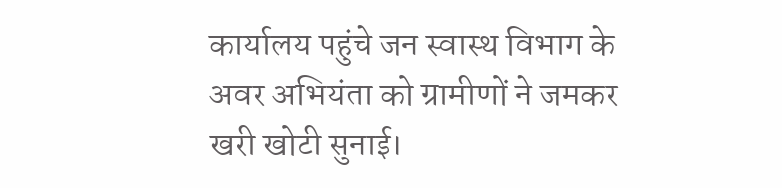कार्यालय पहुंचे जन स्वास्थ विभाग के अवर अभियंता को ग्रामीणों ने जमकर खरी खोटी सुनाई।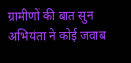ग्रामीणों की बात सुन अभियंता ने कोई जवाब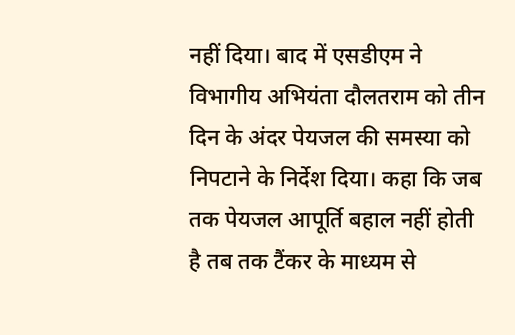नहीं दिया। बाद में एसडीएम ने विभागीय अभियंता दौलतराम को तीन दिन के अंदर पेयजल की समस्या को निपटाने के निर्देश दिया। कहा कि जब तक पेयजल आपूर्ति बहाल नहीं होती है तब तक टैंकर के माध्यम से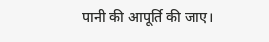पानी की आपूर्ति की जाए।